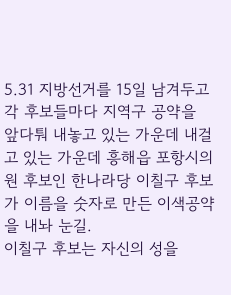5.31 지방선거를 15일 남겨두고 각 후보들마다 지역구 공약을 앞다퉈 내놓고 있는 가운데 내걸고 있는 가운데 흥해읍 포항시의원 후보인 한나라당 이칠구 후보가 이름을 숫자로 만든 이색공약을 내놔 눈길.
이칠구 후보는 자신의 성을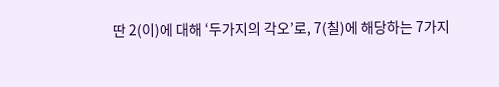딴 2(이)에 대해 ‘두가지의 각오’로, 7(칠)에 해당하는 7가지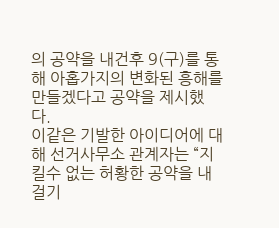의 공약을 내건후 9(구)를 통해 아홉가지의 변화된 흥해를 만들겠다고 공약을 제시했다.
이같은 기발한 아이디어에 대해 선거사무소 관계자는 “지킬수 없는 허황한 공약을 내걸기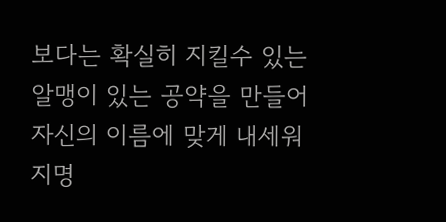보다는 확실히 지킬수 있는 알맹이 있는 공약을 만들어 자신의 이름에 맞게 내세워 지명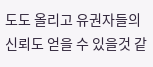도도 올리고 유권자들의 신뢰도 얻을 수 있을것 같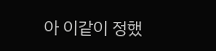아 이같이 정했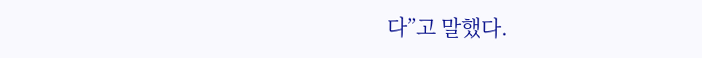다”고 말했다.